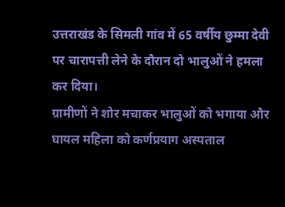उत्तराखंड के सिमली गांव में 65 वर्षीय छुम्मा देवी पर चारापत्ती लेने के दौरान दो भालुओं ने हमला कर दिया।
ग्रामीणों ने शोर मचाकर भालुओं को भगाया और घायल महिला को कर्णप्रयाग अस्पताल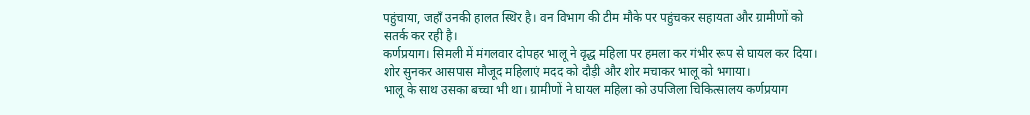पहुंचाया, जहाँ उनकी हालत स्थिर है। वन विभाग की टीम मौके पर पहुंचकर सहायता और ग्रामीणों को सतर्क कर रही है।
कर्णप्रयाग। सिमली में मंगलवार दोपहर भालू ने वृद्ध महिला पर हमला कर गंभीर रूप से घायल कर दिया। शोर सुनकर आसपास मौजूद महिलाएं मदद को दौड़ी और शोर मचाकर भालू को भगाया।
भालू के साथ उसका बच्चा भी था। ग्रामीणों ने घायल महिला को उपजिला चिकित्सालय कर्णप्रयाग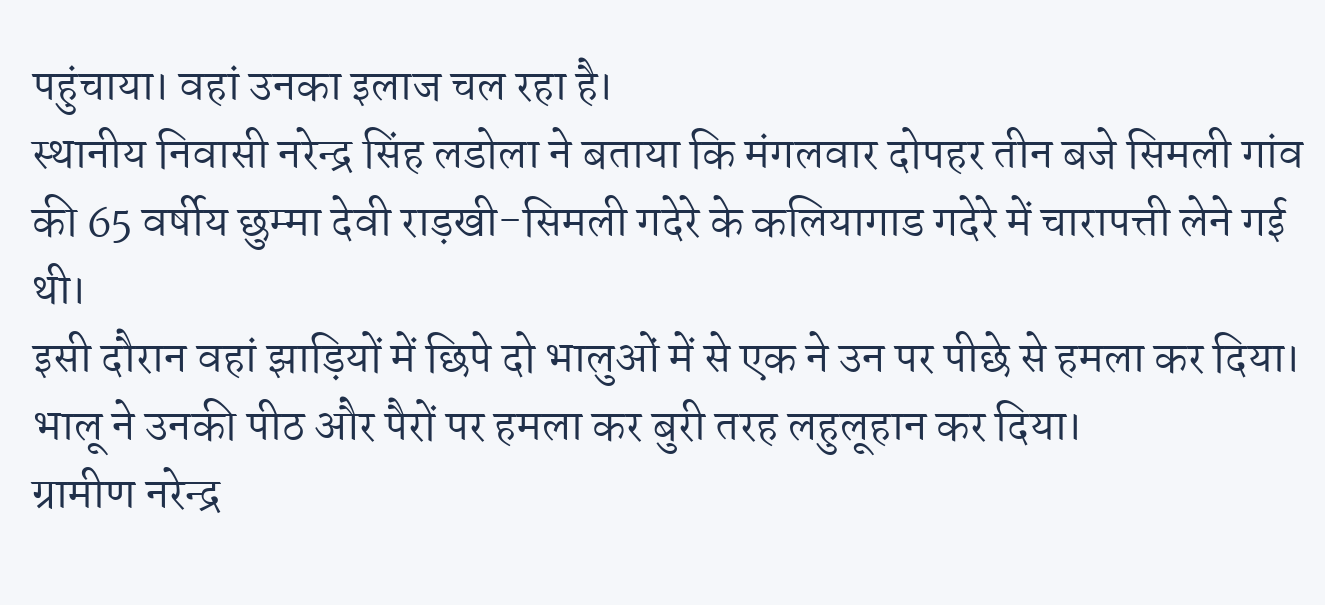पहुंचाया। वहां उनका इलाज चल रहा है।
स्थानीय निवासी नरेन्द्र सिंह लडोला ने बताया कि मंगलवार दोपहर तीन बजे सिमली गांव की 65 वर्षीय छुम्मा देवी राड़खी-सिमली गदेरे के कलियागाड गदेरे में चारापत्ती लेने गई थी।
इसी दौरान वहां झाड़ियों में छिपे दो भालुओं में से एक ने उन पर पीछे से हमला कर दिया। भालू ने उनकी पीठ और पैरों पर हमला कर बुरी तरह लहुलूहान कर दिया।
ग्रामीण नरेन्द्र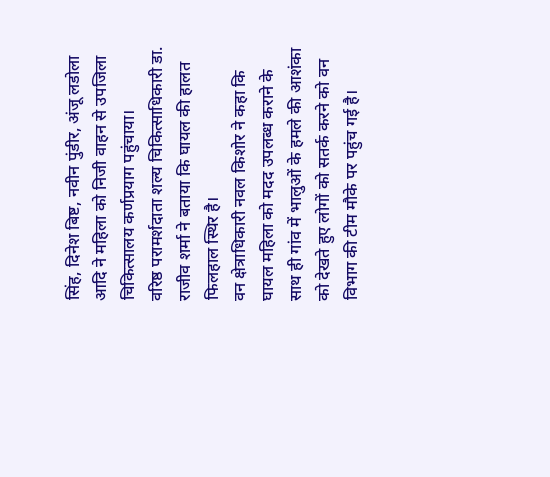सिंह, दिनेश बिष्ट, नवीन पुंडीर, अंजू लडोला आदि ने महिला को निजी वाहन से उपजिला चिकित्सालय कर्णप्रयाग पहुंचाया।
वरिष्ठ परामर्शदाता शल्य चिकित्साधिकारी डा. राजीव शर्मा ने बताया कि घायल की हालत फिलहाल स्थिर है।
वन क्षेत्राधिकारी नवल किशोर ने कहा कि घायल महिला को मदद उपलब्ध कराने के साथ ही गांव में भालुओं के हमले की आशंका को देखते हुए लोगों को सतर्क करने को वन विभाग की टीम मौके पर पहुंच गई है।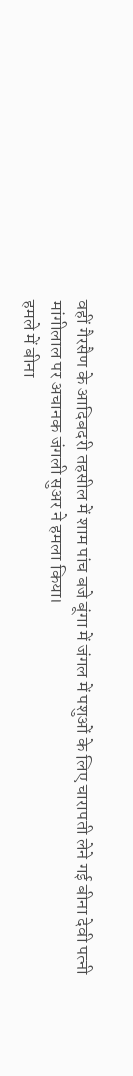वहीं गैरसैण के आदिबदरी तहसील में शाम पांच बजे बूंगा में जंगल में पशुओं के लिए चारापती लेने गई बीना देवी पत्नी मांगीलाल पर अचानक जंगली सुअर ने हमला किया।
हमले में बीना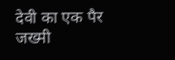देवी का एक पैर जख्मी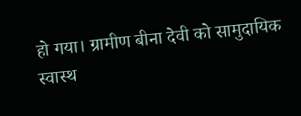हो गया। ग्रामीण बीना देवी को सामुदायिक स्वास्थ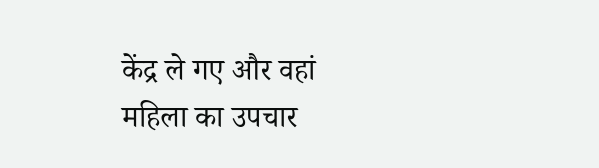केंद्र ले गए और वहां महिला का उपचार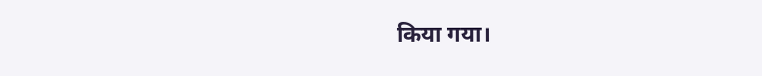किया गया।